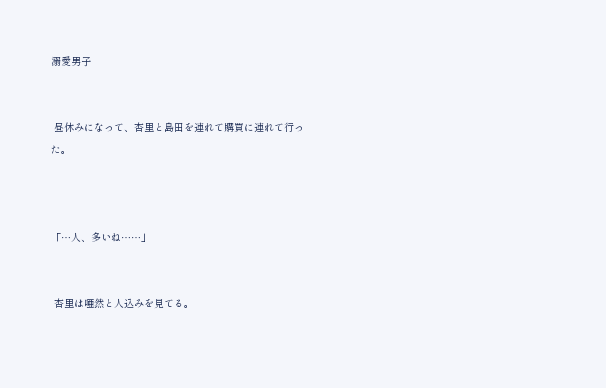溺愛男子


 昼休みになって、杏里と島田を連れて購買に連れて行った。



「…人、多いね……」


 杏里は唖然と人込みを見てる。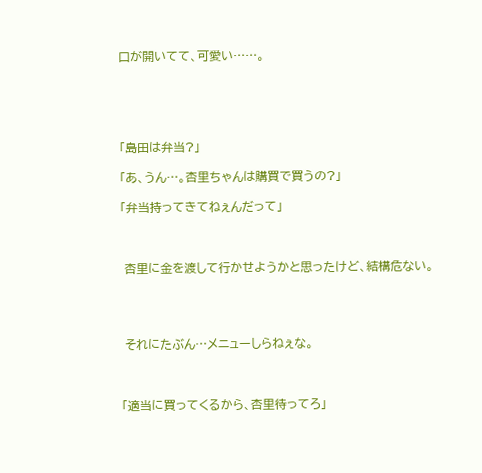口が開いてて、可愛い……。





「島田は弁当?」

「あ、うん…。杏里ちゃんは購買で買うの?」

「弁当持ってきてねぇんだって」



 杏里に金を渡して行かせようかと思ったけど、結構危ない。




 それにたぶん…メニューしらねぇな。



「適当に買ってくるから、杏里待ってろ」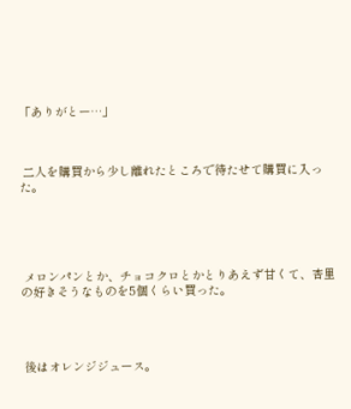「ありがとー…」



 二人を購買から少し離れたところで待たせて購買に入った。





 メロンパンとか、チョコクロとかとりあえず甘くて、杏里の好きそうなものを5個くらい買った。




 後はオレンジジュース。